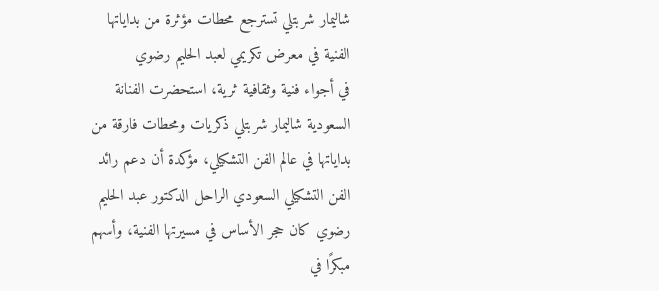شاليمار شربتلي تسترجع محطات مؤثرة من بداياتها الفنية في معرض تكريمي لعبد الحليم رضوي
في أجواء فنية وثقافية ثرية، استحضرت الفنانة السعودية شاليمار شربتلي ذكريات ومحطات فارقة من بداياتها في عالم الفن التشكيلي، مؤكدة أن دعم رائد الفن التشكيلي السعودي الراحل الدكتور عبد الحليم رضوي كان حجر الأساس في مسيرتها الفنية، وأسهم مبكرًا في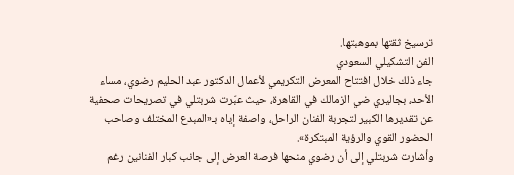ترسيخ ثقتها بموهبتها.
الفن التشكيلي السعودي
جاء ذلك خلال افتتاح المعرض التكريمي لأعمال الدكتور عبد الحليم رضوي، مساء الأحد، بجاليري ضي الزمالك في القاهرة، حيث عبّرت شربتلي في تصريحات صحفية عن تقديرها الكبير لتجربة الفنان الراحل، واصفة إياه بـ«المبدع المختلف وصاحب الحضور القوي والرؤية المبتكرة».
وأشارت شربتلي إلى أن رضوي منحها فرصة العرض إلى جانب كبار الفنانين رغم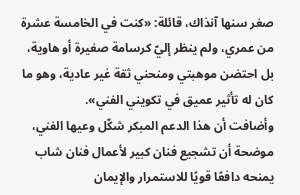صغر سنها آنذاك، قائلة: «كنت في الخامسة عشرة من عمري، ولم ينظر إليّ كرسامة صغيرة أو هاوية، بل احتضن موهبتي ومنحني ثقة غير عادية، وهو ما كان له تأثير عميق في تكويني الفني».
وأضافت أن هذا الدعم المبكر شكّل وعيها الفني، موضحة أن تشجيع فنان كبير لأعمال فنان شاب يمنحه دافعًا قويًا للاستمرار والإيمان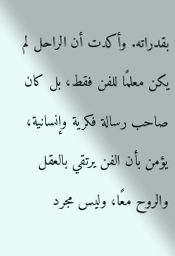بقدراته. وأكدت أن الراحل لم يكن معلمًا للفن فقط، بل كان صاحب رسالة فكرية وإنسانية، يؤمن بأن الفن يرتقي بالعقل والروح معًا، وليس مجرد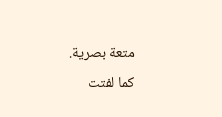متعة بصرية.
كما لفتت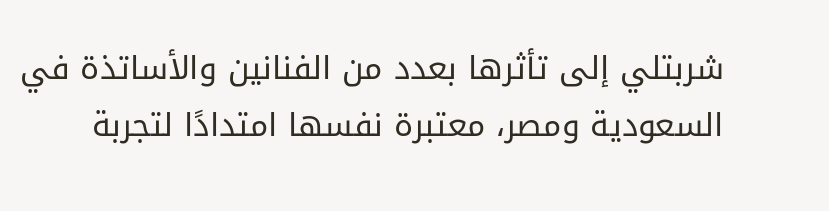شربتلي إلى تأثرها بعدد من الفنانين والأساتذة في السعودية ومصر، معتبرة نفسها امتدادًا لتجربة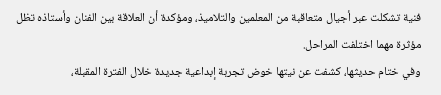فنية تشكلت عبر أجيال متعاقبة من المعلمين والتلاميذ، ومؤكدة أن العلاقة بين الفنان وأستاذه تظل مؤثرة مهما اختلفت المراحل.
وفي ختام حديثها، كشفت عن نيتها خوض تجربة إبداعية جديدة خلال الفترة المقبلة،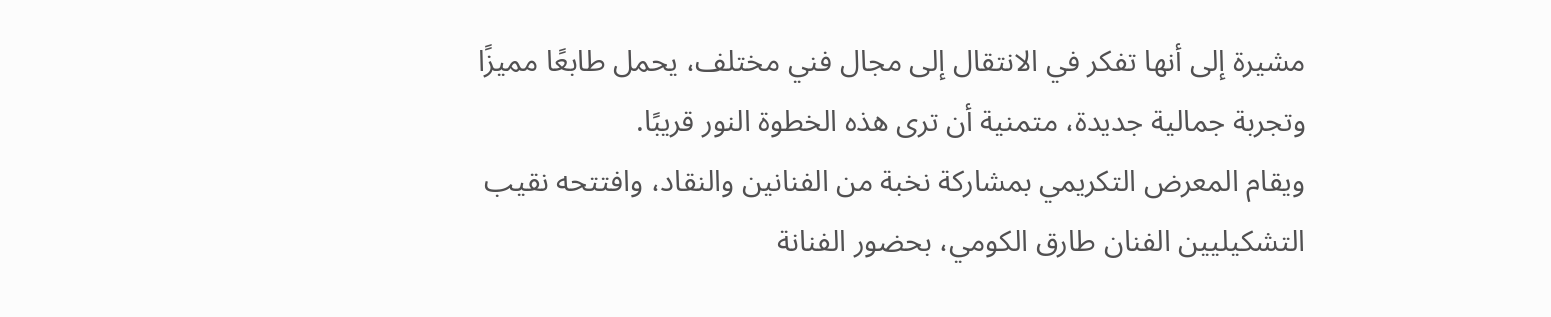مشيرة إلى أنها تفكر في الانتقال إلى مجال فني مختلف، يحمل طابعًا مميزًا وتجربة جمالية جديدة، متمنية أن ترى هذه الخطوة النور قريبًا.
ويقام المعرض التكريمي بمشاركة نخبة من الفنانين والنقاد، وافتتحه نقيب التشكيليين الفنان طارق الكومي، بحضور الفنانة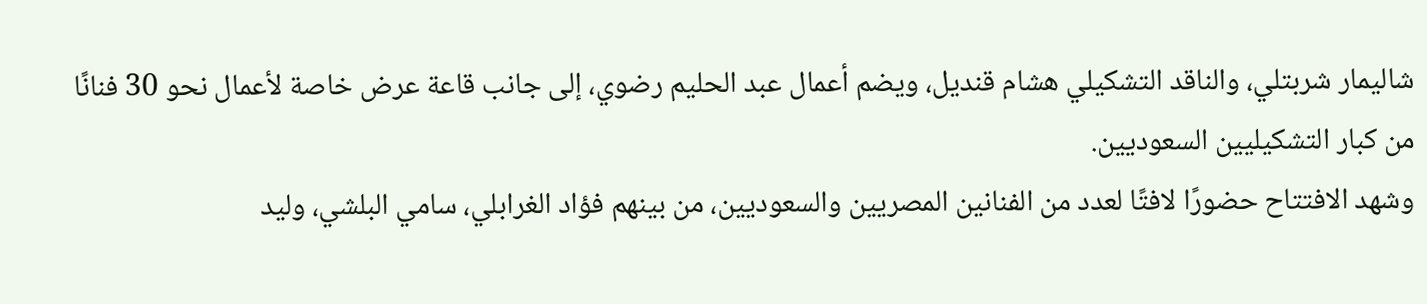شاليمار شربتلي، والناقد التشكيلي هشام قنديل، ويضم أعمال عبد الحليم رضوي، إلى جانب قاعة عرض خاصة لأعمال نحو 30 فنانًا من كبار التشكيليين السعوديين.
وشهد الافتتاح حضورًا لافتًا لعدد من الفنانين المصريين والسعوديين، من بينهم فؤاد الغرابلي، سامي البلشي، وليد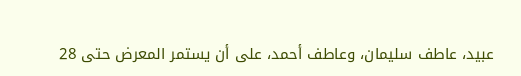عبيد، عاطف سليمان، وعاطف أحمد، على أن يستمر المعرض حتى 28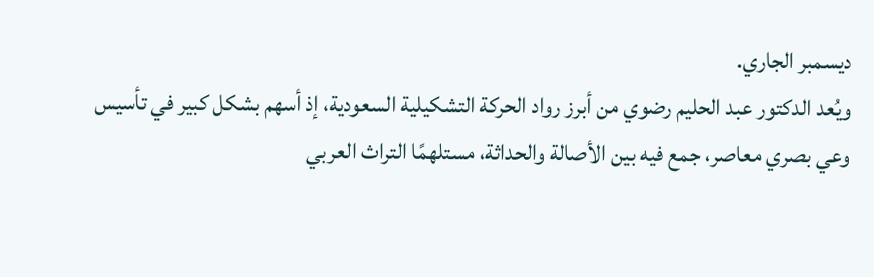ديسمبر الجاري.
ويُعد الدكتور عبد الحليم رضوي من أبرز رواد الحركة التشكيلية السعودية، إذ أسهم بشكل كبير في تأسيس وعي بصري معاصر، جمع فيه بين الأصالة والحداثة، مستلهمًا التراث العربي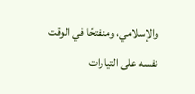والإسلامي، ومنفتحًا في الوقت نفسه على التيارات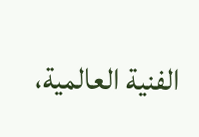الفنية العالمية،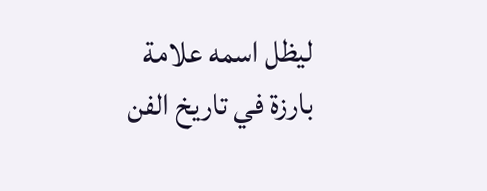ليظل اسمه علامة بارزة في تاريخ الفن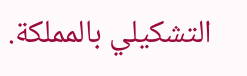التشكيلي بالمملكة.